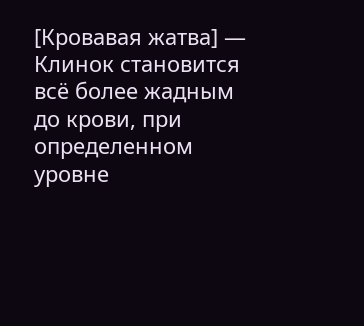[Кровавая жатва] — Клинок становится всё более жадным до крови, при определенном уровне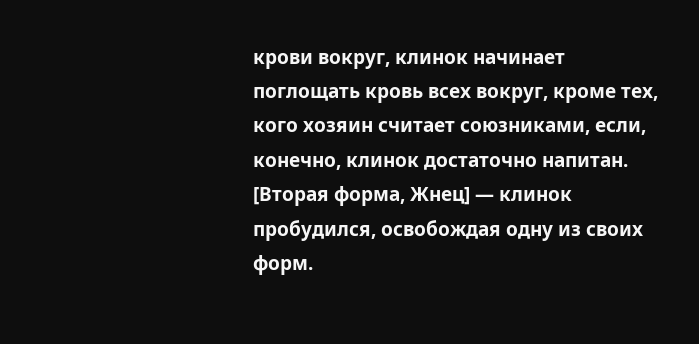крови вокруг, клинок начинает поглощать кровь всех вокруг, кроме тех, кого хозяин считает союзниками, если, конечно, клинок достаточно напитан.
[Вторая форма, Жнец] — клинок пробудился, освобождая одну из своих форм.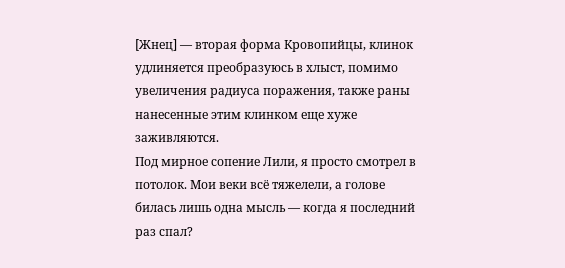[Жнец] — вторая форма Кровопийцы, клинок удлиняется преобразуюсь в хлыст, помимо увеличения радиуса поражения, также раны нанесенные этим клинком еще хуже заживляются.
Под мирное сопение Лили, я просто смотрел в потолок. Мои веки всё тяжелели, а голове билась лишь одна мысль — когда я последний раз спал?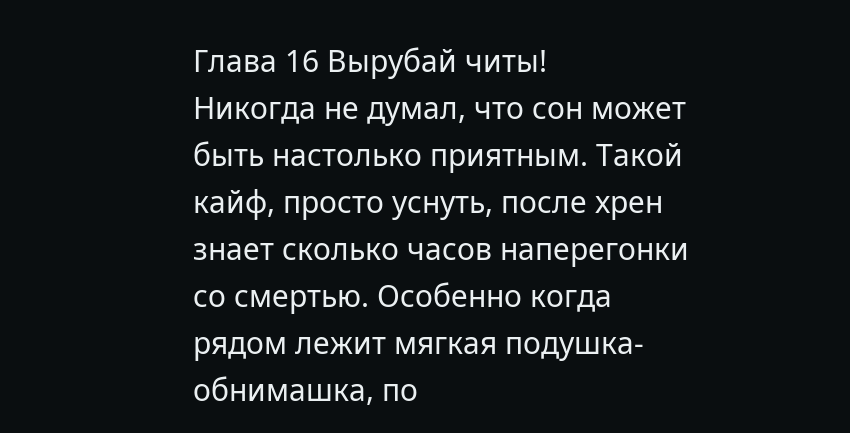Глава 16 Вырубай читы!
Никогда не думал, что сон может быть настолько приятным. Такой кайф, просто уснуть, после хрен знает сколько часов наперегонки со смертью. Особенно когда рядом лежит мягкая подушка-обнимашка, по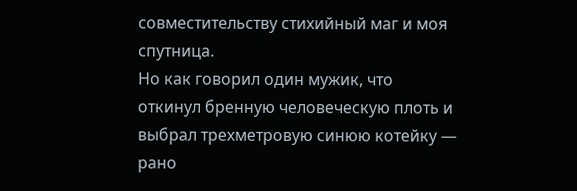совместительству стихийный маг и моя спутница.
Но как говорил один мужик, что откинул бренную человеческую плоть и выбрал трехметровую синюю котейку — рано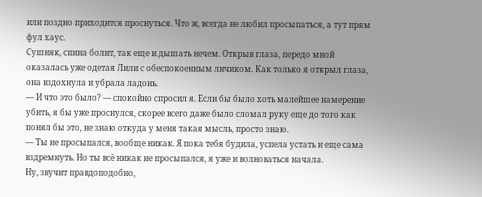или поздно приходится проснуться. Что ж, всегда не любил просыпаться, а тут прям фул хаус.
Сушняк, спина болит, так еще и дышать нечем. Открыв глаза, передо мной оказалась уже одетая Лили с обеспокоенным личиком. Как только я открыл глаза, она вздохнула и убрала ладонь.
— И что это было? — спокойно спросил я. Если бы было хоть малейшее намерение убить, я бы уже проснулся, скорее всего даже было сломал руку еще до того как понял бы это, не знаю откуда у меня такая мысль, просто знаю.
— Ты не просыпался, вообще никак. Я пока тебя будила, успела устать и еще сама вздремнуть. Но ты всё никак не просыпался, я уже и волноваться начала.
Ну, звучит правдоподобно,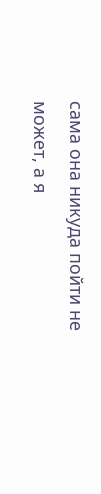сама она никуда пойти не может, а я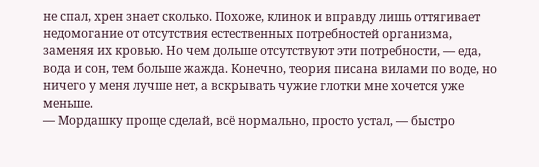не спал, хрен знает сколько. Похоже, клинок и вправду лишь оттягивает недомогание от отсутствия естественных потребностей организма, заменяя их кровью. Но чем дольше отсутствуют эти потребности, — еда, вода и сон, тем больше жажда. Конечно, теория писана вилами по воде, но ничего у меня лучше нет, а вскрывать чужие глотки мне хочется уже меньше.
— Мордашку проще сделай, всё нормально, просто устал, — быстро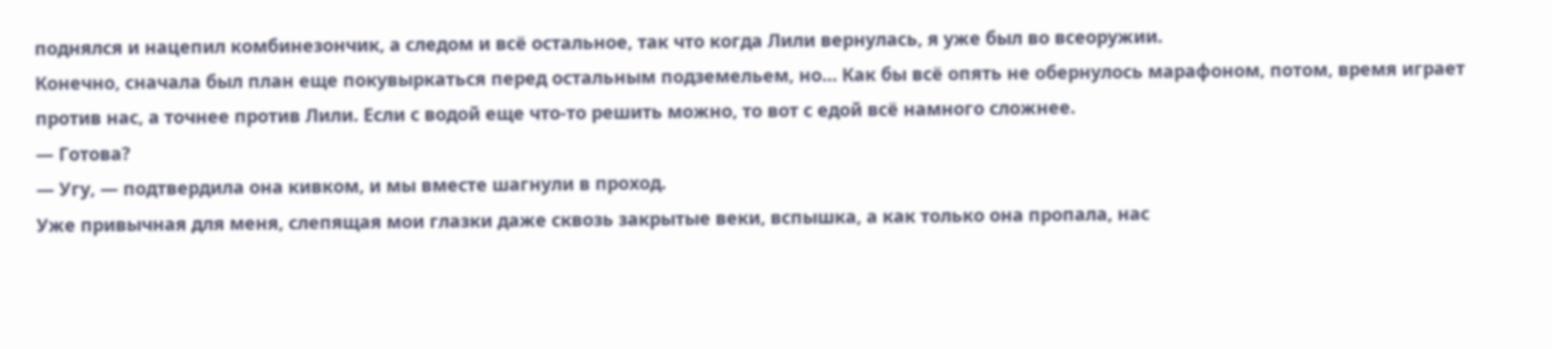поднялся и нацепил комбинезончик, а следом и всё остальное, так что когда Лили вернулась, я уже был во всеоружии.
Конечно, сначала был план еще покувыркаться перед остальным подземельем, но… Как бы всё опять не обернулось марафоном, потом, время играет против нас, а точнее против Лили. Если с водой еще что-то решить можно, то вот с едой всё намного сложнее.
— Готова?
— Угу, — подтвердила она кивком, и мы вместе шагнули в проход.
Уже привычная для меня, слепящая мои глазки даже сквозь закрытые веки, вспышка, а как только она пропала, нас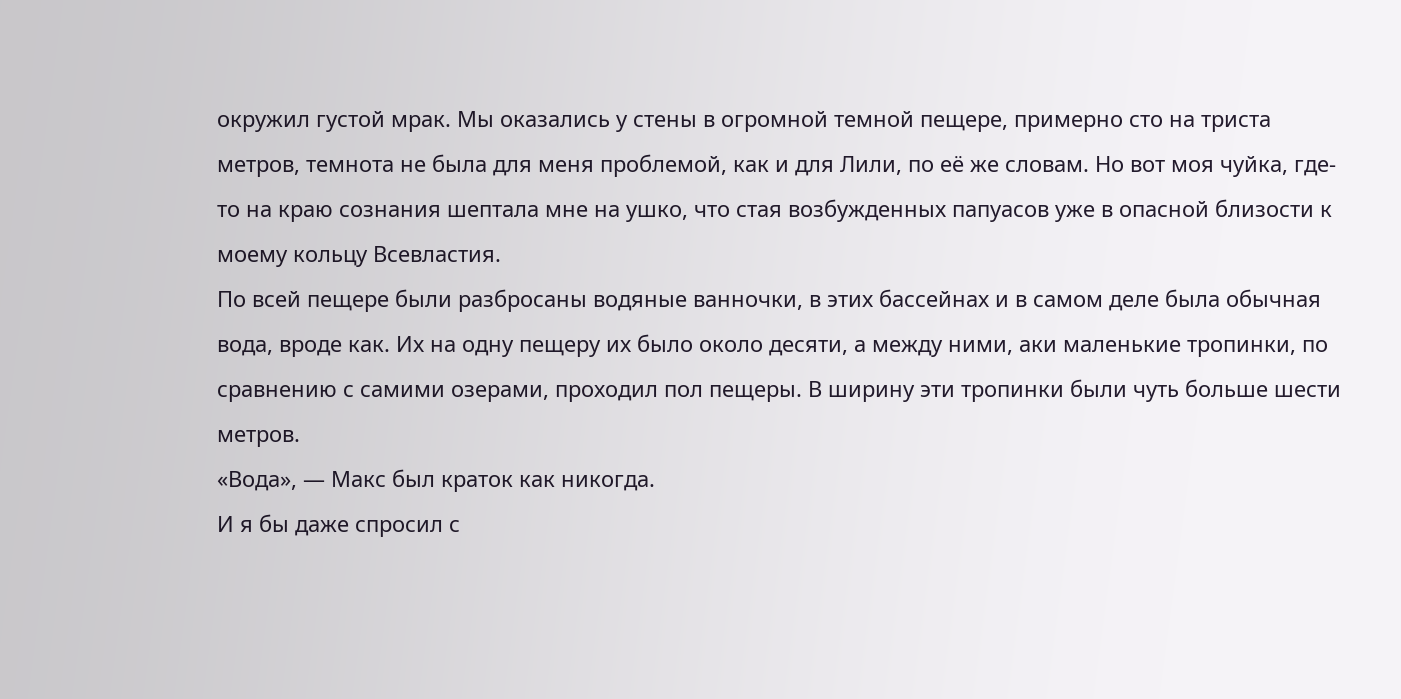окружил густой мрак. Мы оказались у стены в огромной темной пещере, примерно сто на триста метров, темнота не была для меня проблемой, как и для Лили, по её же словам. Но вот моя чуйка, где-то на краю сознания шептала мне на ушко, что стая возбужденных папуасов уже в опасной близости к моему кольцу Всевластия.
По всей пещере были разбросаны водяные ванночки, в этих бассейнах и в самом деле была обычная вода, вроде как. Их на одну пещеру их было около десяти, а между ними, аки маленькие тропинки, по сравнению с самими озерами, проходил пол пещеры. В ширину эти тропинки были чуть больше шести метров.
«Вода», — Макс был краток как никогда.
И я бы даже спросил с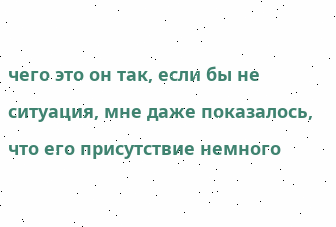чего это он так, если бы не ситуация, мне даже показалось, что его присутствие немного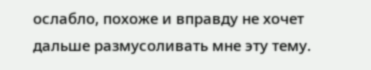ослабло, похоже и вправду не хочет дальше размусоливать мне эту тему.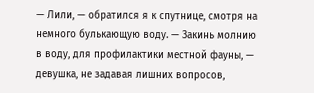— Лили, — обратился я к спутнице, смотря на немного булькающую воду. — Закинь молнию в воду, для профилактики местной фауны, — девушка, не задавая лишних вопросов,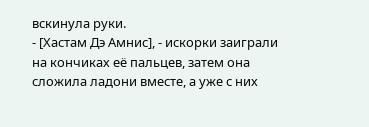вскинула руки.
- [Хастам Дэ Амнис], - искорки заиграли на кончиках её пальцев, затем она сложила ладони вместе, а уже с них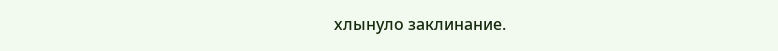хлынуло заклинание.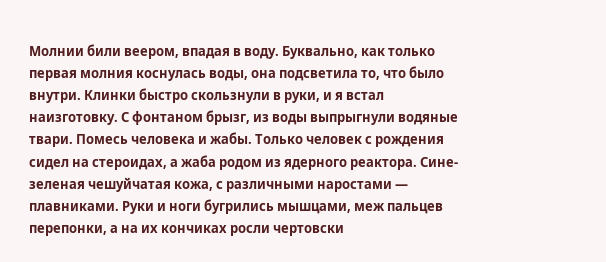Молнии били веером, впадая в воду. Буквально, как только первая молния коснулась воды, она подсветила то, что было внутри. Клинки быстро скользнули в руки, и я встал наизготовку. С фонтаном брызг, из воды выпрыгнули водяные твари. Помесь человека и жабы. Только человек с рождения сидел на стероидах, а жаба родом из ядерного реактора. Сине-зеленая чешуйчатая кожа, с различными наростами — плавниками. Руки и ноги бугрились мышцами, меж пальцев перепонки, а на их кончиках росли чертовски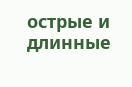острые и длинные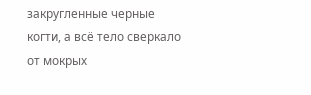закругленные черные когти, а всё тело сверкало от мокрых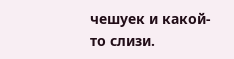чешуек и какой-то слизи.